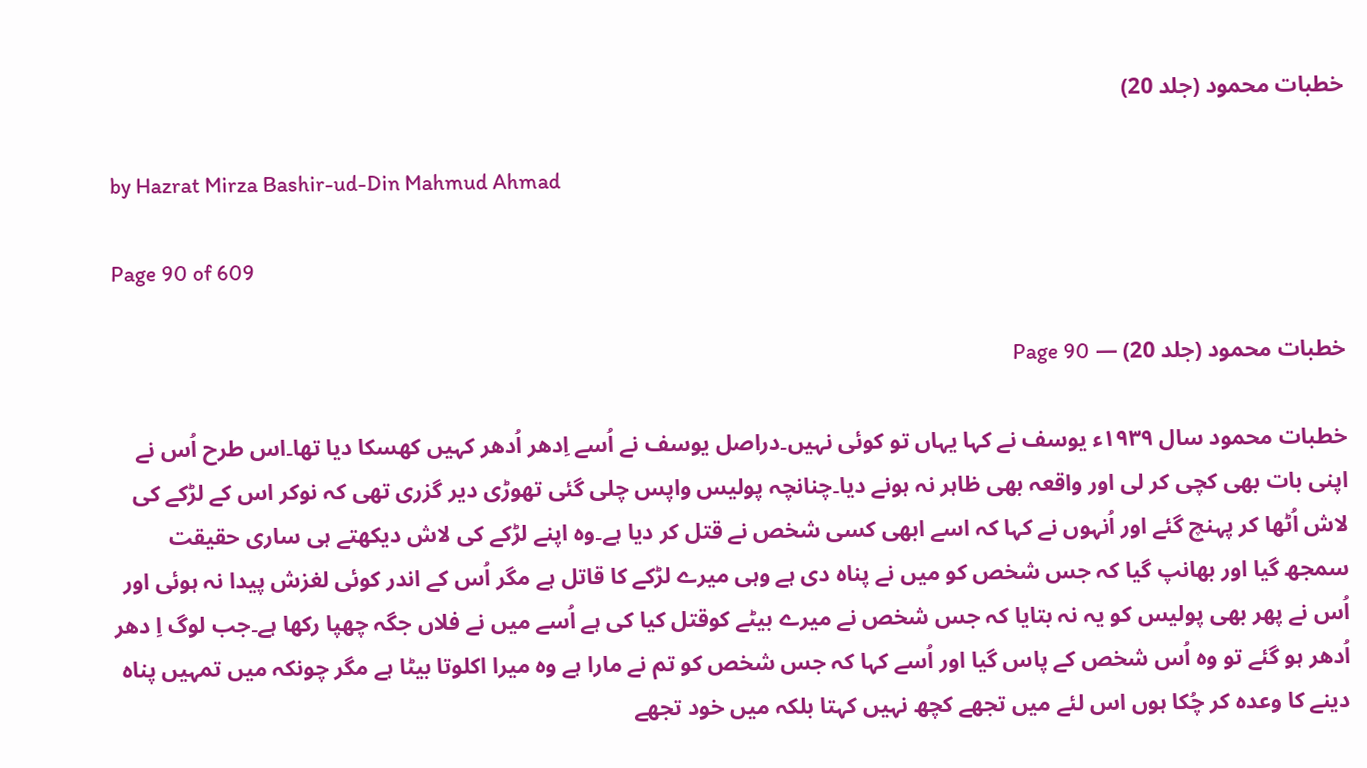خطبات محمود (جلد 20)

by Hazrat Mirza Bashir-ud-Din Mahmud Ahmad

Page 90 of 609

خطبات محمود (جلد 20) — Page 90

خطبات محمود سال ۱۹۳۹ء یوسف نے کہا یہاں تو کوئی نہیں۔دراصل یوسف نے اُسے اِدھر اُدھر کہیں کھسکا دیا تھا۔اس طرح اُس نے اپنی بات بھی کچی کر لی اور واقعہ بھی ظاہر نہ ہونے دیا۔چنانچہ پولیس واپس چلی گئی تھوڑی دیر گزری تھی کہ نوکر اس کے لڑکے کی لاش اُٹھا کر پہنچ گئے اور اُنہوں نے کہا کہ اسے ابھی کسی شخص نے قتل کر دیا ہے۔وہ اپنے لڑکے کی لاش دیکھتے ہی ساری حقیقت سمجھ گیا اور بھانپ گیا کہ جس شخص کو میں نے پناہ دی ہے وہی میرے لڑکے کا قاتل ہے مگر اُس کے اندر کوئی لغزش پیدا نہ ہوئی اور اُس نے پھر بھی پولیس کو یہ نہ بتایا کہ جس شخص نے میرے بیٹے کوقتل کیا کی ہے اُسے میں نے فلاں جگہ چھپا رکھا ہے۔جب لوگ اِ دھر اُدھر ہو گئے تو وہ اُس شخص کے پاس گیا اور اُسے کہا کہ جس شخص کو تم نے مارا ہے وہ میرا اکلوتا بیٹا ہے مگر چونکہ میں تمہیں پناہ دینے کا وعدہ کر چُکا ہوں اس لئے میں تجھے کچھ نہیں کہتا بلکہ میں خود تجھے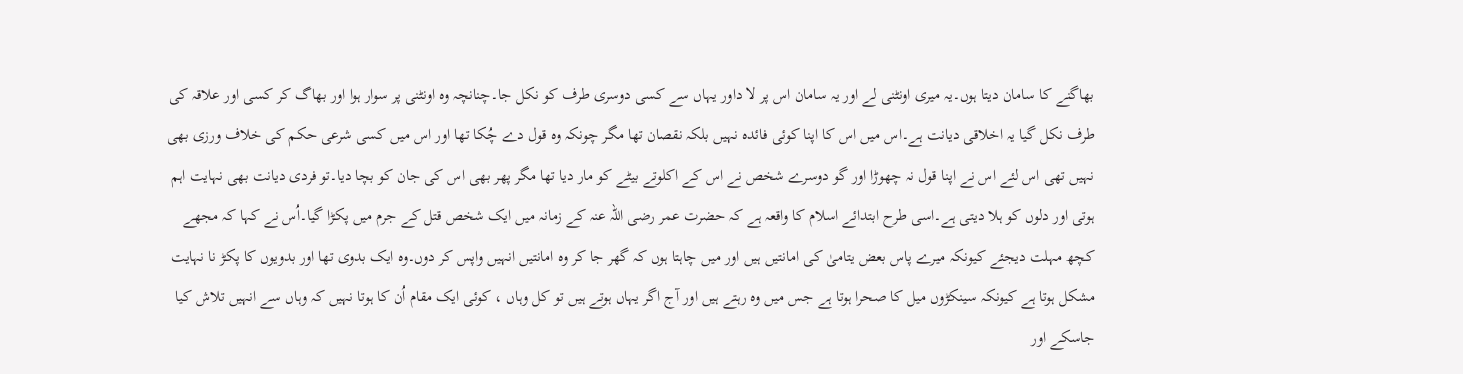بھاگنے کا سامان دیتا ہوں۔یہ میری اونٹنی لے اور یہ سامان اس پر لا داور یہاں سے کسی دوسری طرف کو نکل جا۔چنانچہ وہ اونٹنی پر سوار ہوا اور بھاگ کر کسی اور علاقہ کی طرف نکل گیا یہ اخلاقی دیانت ہے۔اس میں اس کا اپنا کوئی فائدہ نہیں بلکہ نقصان تھا مگر چونکہ وہ قول دے چُکا تھا اور اس میں کسی شرعی حکم کی خلاف ورزی بھی نہیں تھی اس لئے اس نے اپنا قول نہ چھوڑا اور گو دوسرے شخص نے اس کے اکلوتے بیٹے کو مار دیا تھا مگر پھر بھی اس کی جان کو بچا دیا۔تو فردی دیانت بھی نہایت اہم ہوتی اور دلوں کو ہلا دیتی ہے۔اسی طرح ابتدائے اسلام کا واقعہ ہے کہ حضرت عمر رضی اللہ عنہ کے زمانہ میں ایک شخص قتل کے جرم میں پکڑا گیا۔اُس نے کہا کہ مجھے کچھ مہلت دیجئے کیونکہ میرے پاس بعض یتامیٰ کی امانتیں ہیں اور میں چاہتا ہوں کہ گھر جا کر وہ امانتیں انہیں واپس کر دوں۔وہ ایک بدوی تھا اور بدویوں کا پکڑ نا نہایت مشکل ہوتا ہے کیونکہ سینکڑوں میل کا صحرا ہوتا ہے جس میں وہ رہتے ہیں اور آج اگر یہاں ہوتے ہیں تو کل وہاں ، کوئی ایک مقام اُن کا ہوتا نہیں کہ وہاں سے انہیں تلاش کیا جاسکے اور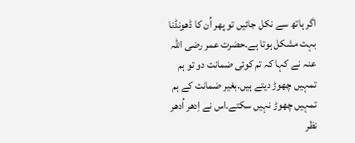اگر ہاتھ سے نکل جائیں تو پھر اُن کا ڈھونڈنا بہت مشکل ہوتا ہے۔حضرت عمر رضی اللہ عنہ نے کہا کہ تم کوئی ضمانت دو تو ہم تمہیں چھوڑ دیتے ہیں۔بغیر ضمانت کے ہم تمہیں چھوڑ نہیں سکتے۔اس نے اِدھر اُدھر نظر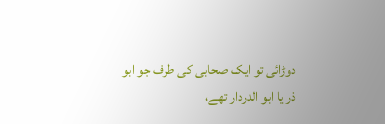دوڑائی تو ایک صحابی کی طرف جو ابو ذر یا ابو الدردار تھے،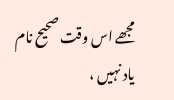مجھے اس وقت صحیح نام یاد نہیں ،